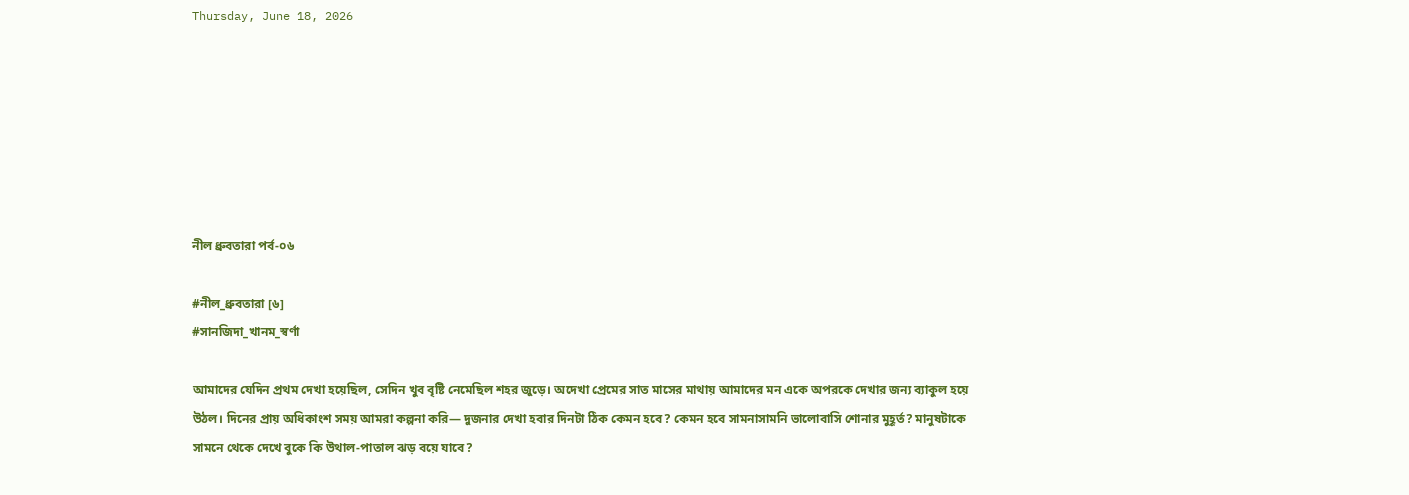Thursday, June 18, 2026







নীল ধ্রুবতারা পর্ব-০৬

#নীল_ধ্রুবতারা [৬]
#সানজিদা_খানম_স্বর্ণা

আমাদের যেদিন প্রথম দেখা হয়েছিল, সেদিন খুব বৃষ্টি নেমেছিল শহর জুড়ে। অদেখা প্রেমের সাত মাসের মাথায় আমাদের মন একে অপরকে দেখার জন্য ব্যাকুল হয়ে উঠল। দিনের প্রায় অধিকাংশ সময় আমরা কল্পনা করি— দুজনার দেখা হবার দিনটা ঠিক কেমন হবে? কেমন হবে সামনাসামনি ভালোবাসি শোনার মুহূর্ত? মানুষটাকে সামনে থেকে দেখে বুকে কি উথাল-পাতাল ঝড় বয়ে যাবে?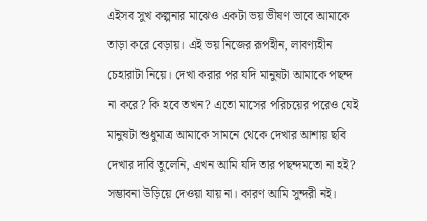এইসব সুখ কল্পনার মাঝেও একটা ভয় ভীষণ ভাবে আমাকে তাড়া করে বেড়ায়। এই ভয় নিজের রূপহীন, লাবণ্যহীন চেহারাটা নিয়ে। দেখা করার পর যদি মানুষটা আমাকে পছন্দ না করে? কি হবে তখন? এতো মাসের পরিচয়ের পরেও যেই মানুষটা শুধুমাত্র আমাকে সামনে থেকে দেখার আশায় ছবি দেখার দাবি তুলেনি, এখন আমি যদি তার পছন্দমতো না হই? সম্ভাবনা উড়িয়ে দেওয়া যায় না। কারণ আমি সুন্দরী নই।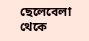ছেলেবেলা থেকে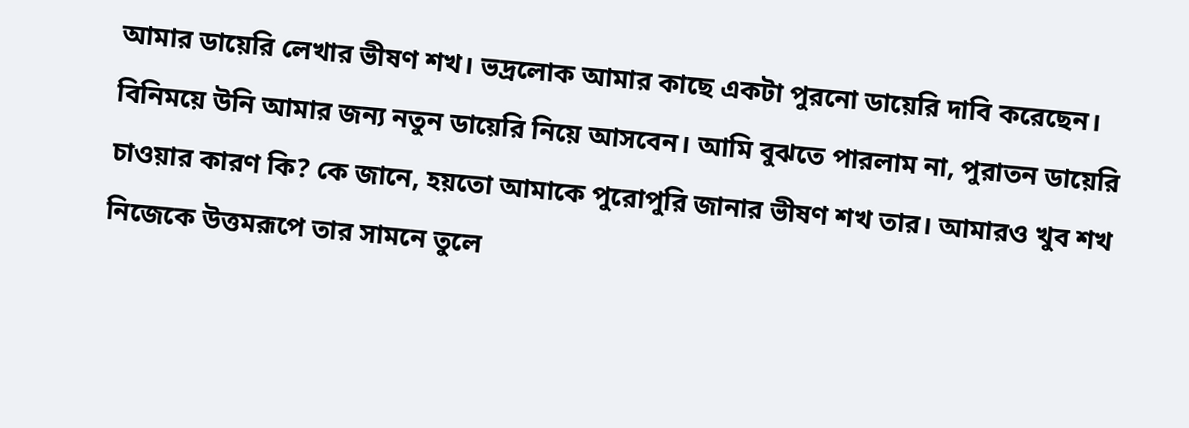আমার ডায়েরি লেখার ভীষণ শখ। ভদ্রলোক আমার কাছে একটা পুরনো ডায়েরি দাবি করেছেন। বিনিময়ে উনি আমার জন্য নতুন ডায়েরি নিয়ে আসবেন। আমি বুঝতে পারলাম না, পুরাতন ডায়েরি চাওয়ার কারণ কি? কে জানে, হয়তো আমাকে পুরোপুরি জানার ভীষণ শখ তার। আমারও খুব শখ নিজেকে উত্তমরূপে তার সামনে তুলে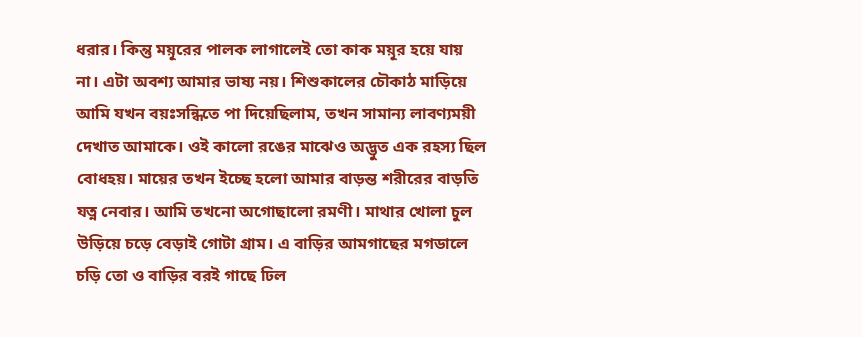ধরার। কিন্তু ময়ূরের পালক লাগালেই তো কাক ময়ূর হয়ে যায় না। এটা অবশ্য আমার ভাষ্য নয়। শিশুকালের চৌকাঠ মাড়িয়ে আমি যখন বয়ঃসন্ধিতে পা দিয়েছিলাম, তখন সামান্য লাবণ্যময়ী দেখাত আমাকে। ওই কালো রঙের মাঝেও অদ্ভুত এক রহস্য ছিল বোধহয়। মায়ের তখন ইচ্ছে হলো আমার বাড়ন্ত শরীরের বাড়তি যত্ন নেবার। আমি তখনো অগোছালো রমণী। মাথার খোলা চুল উড়িয়ে চড়ে বেড়াই গোটা গ্রাম। এ বাড়ির আমগাছের মগডালে চড়ি তো ও বাড়ির বরই গাছে ঢিল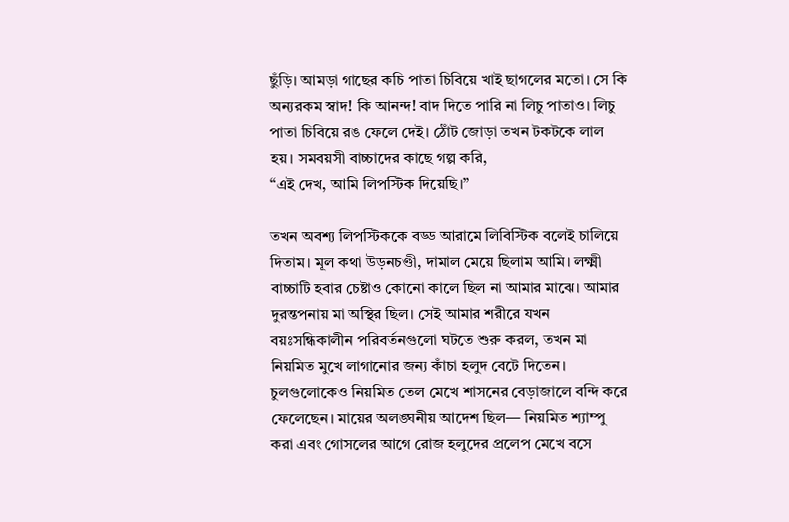ছুঁড়ি। আমড়া গাছের কচি পাতা চিবিয়ে খাই ছাগলের মতো। সে কি অন্যরকম স্বাদ! কি আনন্দ! বাদ দিতে পারি না লিচু পাতাও। লিচু পাতা চিবিয়ে রঙ ফেলে দেই। ঠোঁট জোড়া তখন টকটকে লাল হয়। সমবয়সী বাচ্চাদের কাছে গল্প করি,
“এই দেখ, আমি লিপস্টিক দিয়েছি।”

তখন অবশ্য লিপস্টিককে বড্ড আরামে লিবিস্টিক বলেই চালিয়ে দিতাম। মূল কথা উড়নচণ্ডী, দামাল মেয়ে ছিলাম আমি। লক্ষ্মী বাচ্চাটি হবার চেষ্টাও কোনো কালে ছিল না আমার মাঝে। আমার দুরন্তপনায় মা অস্থির ছিল। সেই আমার শরীরে যখন বয়ঃসন্ধিকালীন পরিবর্তনগুলো ঘটতে শুরু করল, তখন মা নিয়মিত মুখে লাগানোর জন্য কাঁচা হলুদ বেটে দিতেন। চুলগুলোকেও নিয়মিত তেল মেখে শাসনের বেড়াজালে বন্দি করে ফেলেছেন। মায়ের অলঙ্ঘনীয় আদেশ ছিল— নিয়মিত শ্যাম্পু করা এবং গোসলের আগে রোজ হলুদের প্রলেপ মেখে বসে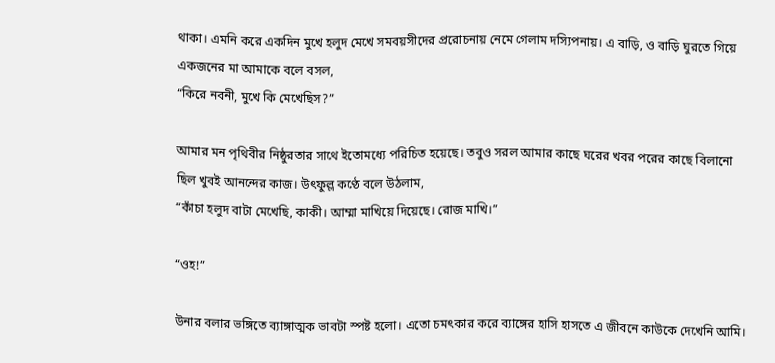থাকা। এমনি করে একদিন মুখে হলুদ মেখে সমবয়সীদের প্ররোচনায় নেমে গেলাম দস্যিপনায়। এ বাড়ি, ও বাড়ি ঘুরতে গিয়ে একজনের মা আমাকে বলে বসল,
“কিরে নবনী, মুখে কি মেখেছিস?”

আমার মন পৃথিবীর নিষ্ঠুরতার সাথে ইতোমধ্যে পরিচিত হয়েছে। তবুও সরল আমার কাছে ঘরের খবর পরের কাছে বিলানো ছিল খুবই আনন্দের কাজ। উৎফুল্ল কণ্ঠে বলে উঠলাম,
“কাঁচা হলুদ বাটা মেখেছি, কাকী। আম্মা মাখিয়ে দিয়েছে। রোজ মাখি।”

“ওহ!”

উনার বলার ভঙ্গিতে ব্যাঙ্গাত্মক ভাবটা স্পষ্ট হলো। এতো চমৎকার করে ব্যাঙ্গের হাসি হাসতে এ জীবনে কাউকে দেখেনি আমি।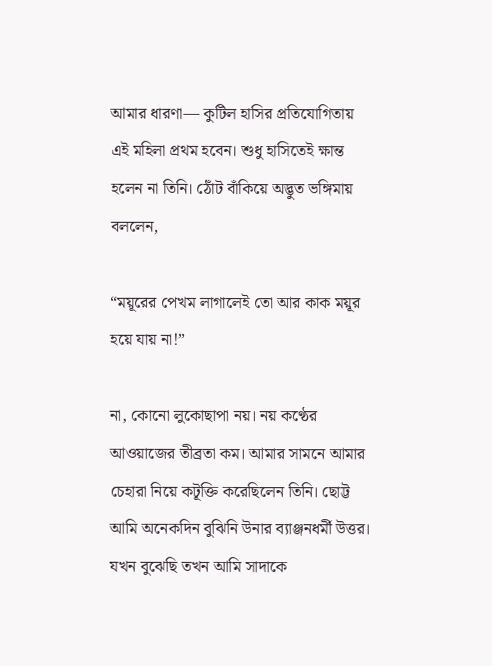আমার ধারণা— কুটিল হাসির প্রতিযোগিতায় এই মহিলা প্রথম হবেন। শুধু হাসিতেই ক্ষান্ত হলেন না তিনি। ঠোঁট বাঁকিয়ে অদ্ভুত ভঙ্গিমায় বললেন,

“ময়ূরের পেখম লাগালেই তো আর কাক ময়ূর হয়ে যায় না!”

না, কোনো লুকোছাপা নয়। নয় কণ্ঠের আওয়াজের তীব্রতা কম। আমার সামনে আমার চেহারা নিয়ে কটূক্তি করেছিলেন তিনি। ছোট্ট আমি অনেকদিন বুঝিনি উনার ব্যাঞ্জনধর্মী উত্তর। যখন বুঝেছি তখন আমি সাদাকে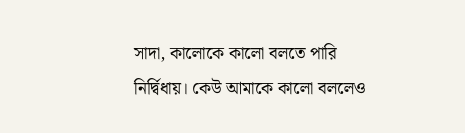সাদা, কালোকে কালো বলতে পারি নির্দ্বিধায়। কেউ আমাকে কালো বললেও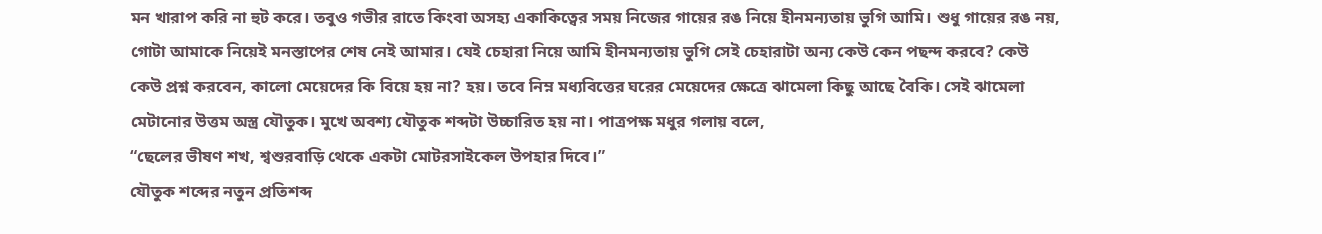মন খারাপ করি না হুট করে। তবুও গভীর রাতে কিংবা অসহ্য একাকিত্বের সময় নিজের গায়ের রঙ নিয়ে হীনমন্যতায় ভুগি আমি। শুধু গায়ের রঙ নয়, গোটা আমাকে নিয়েই মনস্তাপের শেষ নেই আমার। যেই চেহারা নিয়ে আমি হীনমন্যতায় ভুগি সেই চেহারাটা অন্য কেউ কেন পছন্দ করবে? কেউ কেউ প্রশ্ন করবেন, কালো মেয়েদের কি বিয়ে হয় না? হয়। তবে নিম্ন মধ্যবিত্তের ঘরের মেয়েদের ক্ষেত্রে ঝামেলা কিছু আছে বৈকি। সেই ঝামেলা মেটানোর উত্তম অস্ত্র যৌতুক। মুখে অবশ্য যৌতুক শব্দটা উচ্চারিত হয় না। পাত্রপক্ষ মধুর গলায় বলে,
“ছেলের ভীষণ শখ, শ্বশুরবাড়ি থেকে একটা মোটরসাইকেল উপহার দিবে।”
যৌতুক শব্দের নতুন প্রতিশব্দ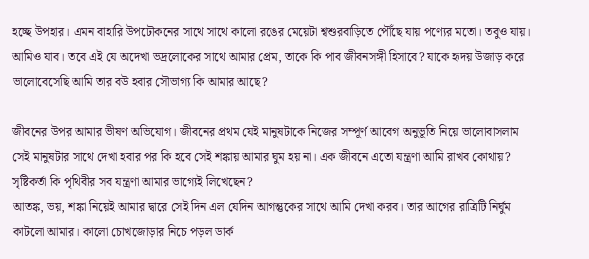হচ্ছে উপহার। এমন বাহারি উপঢৌকনের সাথে সাথে কালো রঙের মেয়েটা শ্বশুরবাড়িতে পৌঁছে যায় পণ্যের মতো। তবুও যায়। আমিও যাব। তবে এই যে অদেখা ভদ্রলোকের সাথে আমার প্রেম, তাকে কি পাব জীবনসঙ্গী হিসাবে? যাকে হৃদয় উজাড় করে ভালোবেসেছি আমি তার বউ হবার সৌভাগ্য কি আমার আছে?

জীবনের উপর আমার ভীষণ অভিযোগ। জীবনের প্রথম যেই মানুষটাকে নিজের সম্পূর্ণ আবেগ অনুভূতি নিয়ে ভালোবাসলাম সেই মানুষটার সাথে দেখা হবার পর কি হবে সেই শঙ্কায় আমার ঘুম হয় না। এক জীবনে এতো যন্ত্রণা আমি রাখব কোথায়? সৃষ্টিকর্তা কি পৃথিবীর সব যন্ত্রণা আমার ভাগ্যেই লিখেছেন?
আতঙ্ক, ভয়, শঙ্কা নিয়েই আমার দ্বারে সেই দিন এল যেদিন আগন্তুকের সাথে আমি দেখা করব। তার আগের রাত্রিটি নির্ঘুম কাটলো আমার। কালো চোখজোড়ার নিচে পড়ল ডার্ক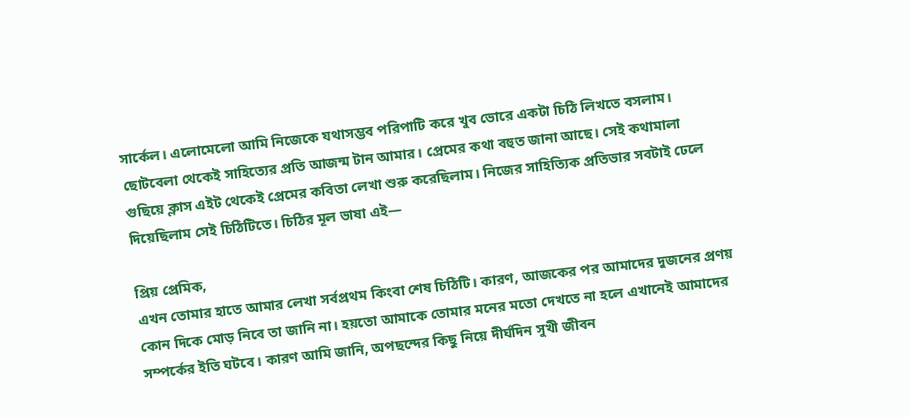সার্কেল। এলোমেলো আমি নিজেকে যথাসম্ভব পরিপাটি করে খুব ভোরে একটা চিঠি লিখতে বসলাম। ছোটবেলা থেকেই সাহিত্যের প্রতি আজন্ম টান আমার। প্রেমের কথা বহুত জানা আছে। সেই কথামালা গুছিয়ে ক্লাস এইট থেকেই প্রেমের কবিতা লেখা শুরু করেছিলাম। নিজের সাহিত্যিক প্রতিভার সবটাই ঢেলে দিয়েছিলাম সেই চিঠিটিতে। চিঠির মূল ভাষা এই—

প্রিয় প্রেমিক,
এখন তোমার হাতে আমার লেখা সর্বপ্রথম কিংবা শেষ চিঠিটি। কারণ, আজকের পর আমাদের দুজনের প্রণয় কোন দিকে মোড় নিবে তা জানি না। হয়তো আমাকে তোমার মনের মতো দেখতে না হলে এখানেই আমাদের সম্পর্কের ইতি ঘটবে। কারণ আমি জানি, অপছন্দের কিছু নিয়ে দীর্ঘদিন সুখী জীবন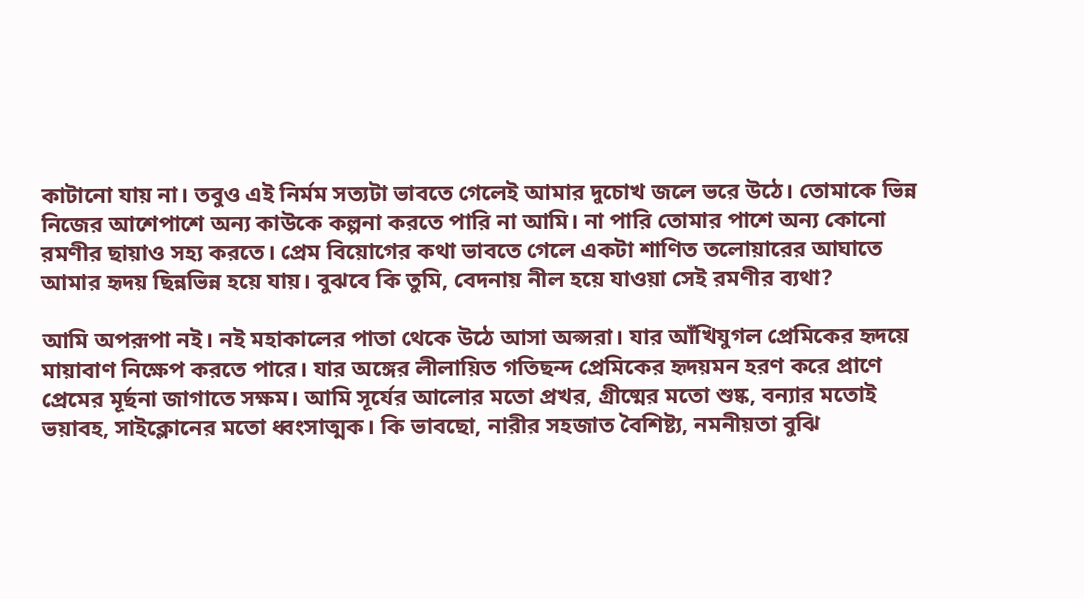কাটানো যায় না। তবুও এই নির্মম সত্যটা ভাবতে গেলেই আমার দুচোখ জলে ভরে উঠে। তোমাকে ভিন্ন নিজের আশেপাশে অন্য কাউকে কল্পনা করতে পারি না আমি। না পারি তোমার পাশে অন্য কোনো রমণীর ছায়াও সহ্য করতে। প্রেম বিয়োগের কথা ভাবতে গেলে একটা শাণিত তলোয়ারের আঘাতে আমার হৃদয় ছিন্নভিন্ন হয়ে যায়। বুঝবে কি তুমি, বেদনায় নীল হয়ে যাওয়া সেই রমণীর ব্যথা?

আমি অপরূপা নই। নই মহাকালের পাতা থেকে উঠে আসা অপ্সরা। যার আঁখিযুগল প্রেমিকের হৃদয়ে মায়াবাণ নিক্ষেপ করতে পারে। যার অঙ্গের লীলায়িত গতিছন্দ প্রেমিকের হৃদয়মন হরণ করে প্রাণে প্রেমের মূর্ছনা জাগাতে সক্ষম। আমি সূর্যের আলোর মতো প্রখর, গ্রীষ্মের মতো শুষ্ক, বন্যার মতোই ভয়াবহ, সাইক্লোনের মতো ধ্বংসাত্মক। কি ভাবছো, নারীর সহজাত বৈশিষ্ট্য, নমনীয়তা বুঝি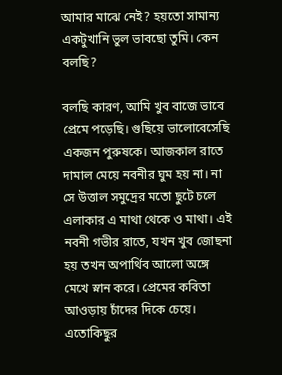আমার মাঝে নেই? হয়তো সামান্য একটুখানি ভুল ভাবছো তুমি। কেন বলছি?

বলছি কারণ, আমি খুব বাজে ভাবে প্রেমে পড়েছি। গুছিয়ে ভালোবেসেছি একজন পুরুষকে। আজকাল রাতে দামাল মেয়ে নবনীর ঘুম হয় না। না সে উত্তাল সমুদ্রের মতো ছুটে চলে এলাকার এ মাথা থেকে ও মাথা। এই নবনী গভীর রাতে, যখন খুব জোছনা হয় তখন অপার্থিব আলো অঙ্গে মেখে স্নান করে। প্রেমের কবিতা আওড়ায় চাঁদের দিকে চেয়ে। এতোকিছুর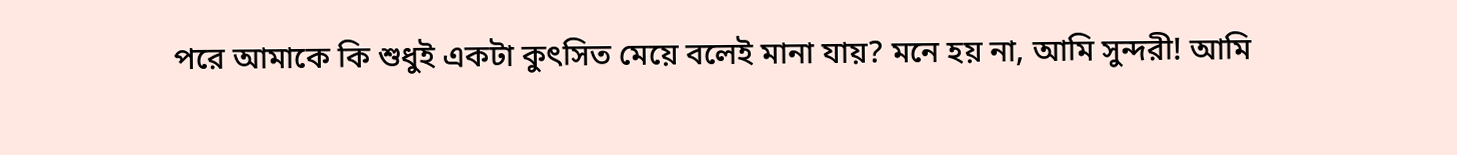পরে আমাকে কি শুধুই একটা কুৎসিত মেয়ে বলেই মানা যায়? মনে হয় না, আমি সুন্দরী! আমি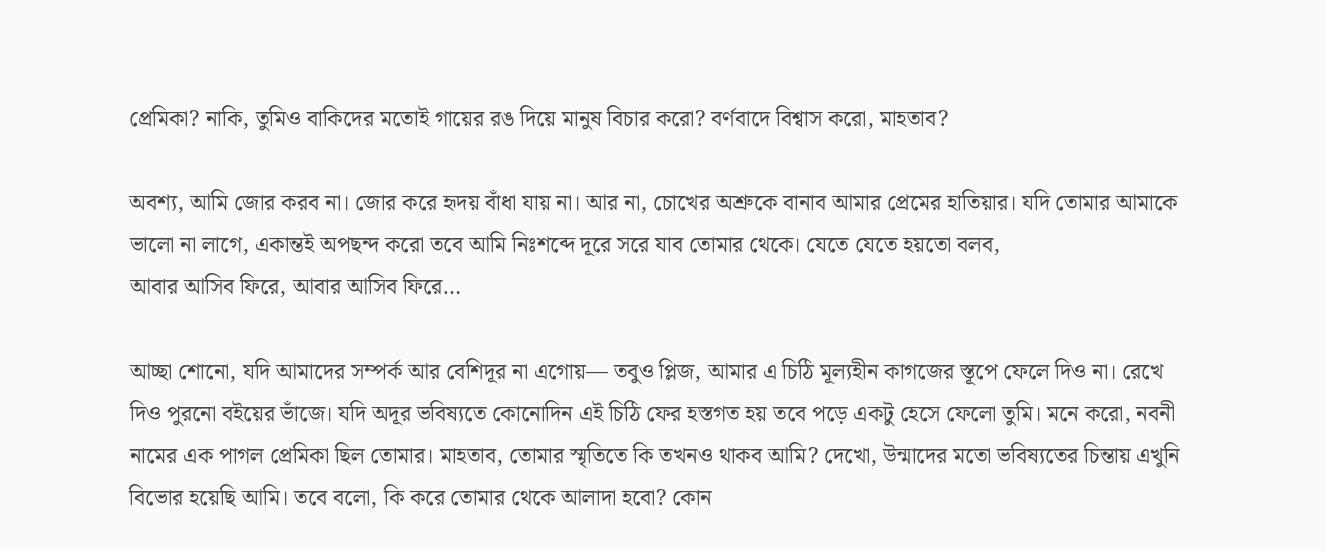প্রেমিকা? নাকি, তুমিও বাকিদের মতোই গায়ের রঙ দিয়ে মানুষ বিচার করো? বর্ণবাদে বিশ্বাস করো, মাহতাব?

অবশ্য, আমি জোর করব না। জোর করে হৃদয় বাঁধা যায় না। আর না, চোখের অশ্রুকে বানাব আমার প্রেমের হাতিয়ার। যদি তোমার আমাকে ভালো না লাগে, একান্তই অপছন্দ করো তবে আমি নিঃশব্দে দূরে সরে যাব তোমার থেকে। যেতে যেতে হয়তো বলব,
আবার আসিব ফিরে, আবার আসিব ফিরে…

আচ্ছা শোনো, যদি আমাদের সম্পর্ক আর বেশিদূর না এগোয়— তবুও প্লিজ, আমার এ চিঠি মূল্যহীন কাগজের স্তূপে ফেলে দিও না। রেখে দিও পুরনো বইয়ের ভাঁজে। যদি অদূর ভবিষ্যতে কোনোদিন এই চিঠি ফের হস্তগত হয় তবে পড়ে একটু হেসে ফেলো তুমি। মনে করো, নবনী নামের এক পাগল প্রেমিকা ছিল তোমার। মাহতাব, তোমার স্মৃতিতে কি তখনও থাকব আমি? দেখো, উন্মাদের মতো ভবিষ্যতের চিন্তায় এখুনি বিভোর হয়েছি আমি। তবে বলো, কি করে তোমার থেকে আলাদা হবো? কোন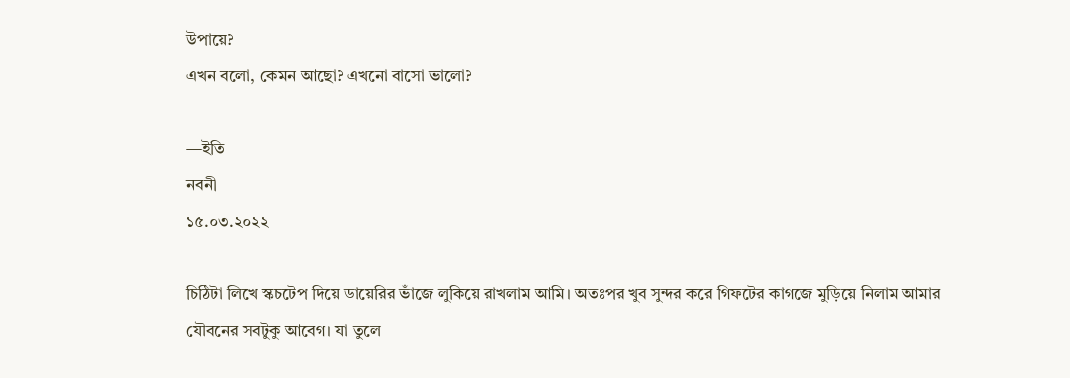উপায়ে?
এখন বলো, কেমন আছো? এখনো বাসো ভালো?

—ইতি
নবনী
১৫.০৩.২০২২

চিঠিটা লিখে স্কচটেপ দিয়ে ডায়েরির ভাঁজে লুকিয়ে রাখলাম আমি। অতঃপর খুব সুন্দর করে গিফটের কাগজে মুড়িয়ে নিলাম আমার যৌবনের সবটুকু আবেগ। যা তুলে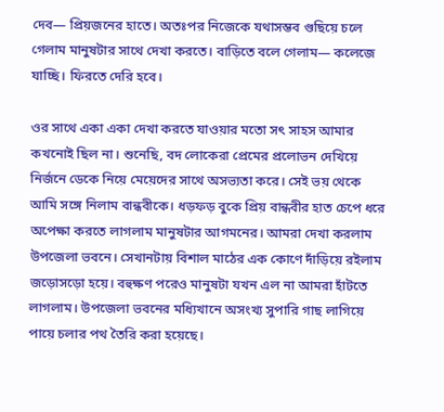দেব— প্রিয়জনের হাতে। অতঃপর নিজেকে যথাসম্ভব গুছিয়ে চলে গেলাম মানুষটার সাথে দেখা করতে। বাড়িতে বলে গেলাম— কলেজে যাচ্ছি। ফিরতে দেরি হবে।

ওর সাথে একা একা দেখা করতে যাওয়ার মতো সৎ সাহস আমার কখনোই ছিল না। শুনেছি, বদ লোকেরা প্রেমের প্রলোভন দেখিয়ে নির্জনে ডেকে নিয়ে মেয়েদের সাথে অসভ্যতা করে। সেই ভয় থেকে আমি সঙ্গে নিলাম বান্ধবীকে। ধড়ফড় বুকে প্রিয় বান্ধবীর হাত চেপে ধরে অপেক্ষা করতে লাগলাম মানুষটার আগমনের। আমরা দেখা করলাম উপজেলা ভবনে। সেখানটায় বিশাল মাঠের এক কোণে দাঁড়িয়ে রইলাম জড়োসড়ো হয়ে। বহুক্ষণ পরেও মানুষটা যখন এল না আমরা হাঁটতে লাগলাম। উপজেলা ভবনের মধ্যিখানে অসংখ্য সুপারি গাছ লাগিয়ে পায়ে চলার পথ তৈরি করা হয়েছে।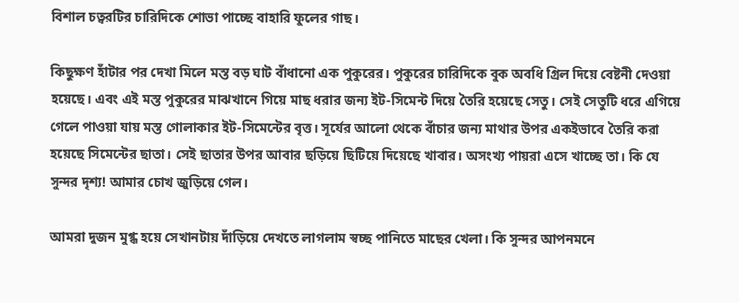বিশাল চত্বরটির চারিদিকে শোভা পাচ্ছে বাহারি ফুলের গাছ।

কিছুক্ষণ হাঁটার পর দেখা মিলে মস্ত বড় ঘাট বাঁধানো এক পুকুরের। পুকুরের চারিদিকে বুক অবধি গ্রিল দিয়ে বেষ্টনী দেওয়া হয়েছে। এবং এই মস্ত পুকুরের মাঝখানে গিয়ে মাছ ধরার জন্য ইট-সিমেন্ট দিয়ে তৈরি হয়েছে সেতু। সেই সেতুটি ধরে এগিয়ে গেলে পাওয়া যায় মস্ত গোলাকার ইট-সিমেন্টের বৃত্ত। সূর্যের আলো থেকে বাঁচার জন্য মাথার উপর একইভাবে তৈরি করা হয়েছে সিমেন্টের ছাতা। সেই ছাতার উপর আবার ছড়িয়ে ছিটিয়ে দিয়েছে খাবার। অসংখ্য পায়রা এসে খাচ্ছে তা। কি যে সুন্দর দৃশ্য! আমার চোখ জুড়িয়ে গেল।

আমরা দুজন মুগ্ধ হয়ে সেখানটায় দাঁড়িয়ে দেখতে লাগলাম স্বচ্ছ পানিতে মাছের খেলা। কি সুন্দর আপনমনে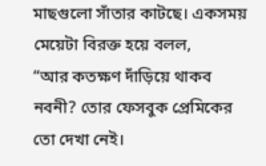মাছগুলো সাঁতার কাটছে। একসময় মেয়েটা বিরক্ত হয়ে বলল,
“আর কতক্ষণ দাঁড়িয়ে থাকব নবনী? তোর ফেসবুক প্রেমিকের তো দেখা নেই।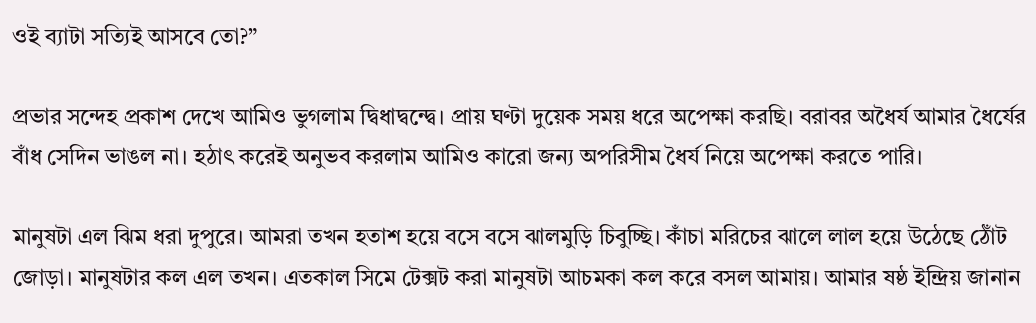ওই ব্যাটা সত্যিই আসবে তো?”

প্রভার সন্দেহ প্রকাশ দেখে আমিও ভুগলাম দ্বিধাদ্বন্দ্বে। প্রায় ঘণ্টা দুয়েক সময় ধরে অপেক্ষা করছি। বরাবর অধৈর্য আমার ধৈর্যের বাঁধ সেদিন ভাঙল না। হঠাৎ করেই অনুভব করলাম আমিও কারো জন্য অপরিসীম ধৈর্য নিয়ে অপেক্ষা করতে পারি।

মানুষটা এল ঝিম ধরা দুপুরে। আমরা তখন হতাশ হয়ে বসে বসে ঝালমুড়ি চিবুচ্ছি। কাঁচা মরিচের ঝালে লাল হয়ে উঠেছে ঠোঁট জোড়া। মানুষটার কল এল তখন। এতকাল সিমে টেক্সট করা মানুষটা আচমকা কল করে বসল আমায়। আমার ষষ্ঠ ইন্দ্রিয় জানান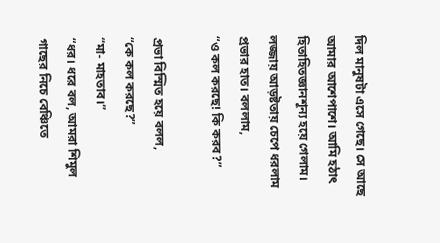দিল মানুষটা এসে গেছে। সে আছে আমার আশেপাশে। আমি হঠাৎ হিতাহিতজ্ঞানশূন্য হয়ে গেলাম। লজ্জায় আড়ষ্টতায় চেপে ধরলাম প্রভার হাত। বললাম,
“ও কল করছে! কি করব?”

প্রভা বিস্মিত হয়ে বলল,
“কে কল করছে?”
“মা- মাহতাব।”
“ধর। ধরে বল, আমরা শিমুল গাছের নিচে বেঞ্চিতে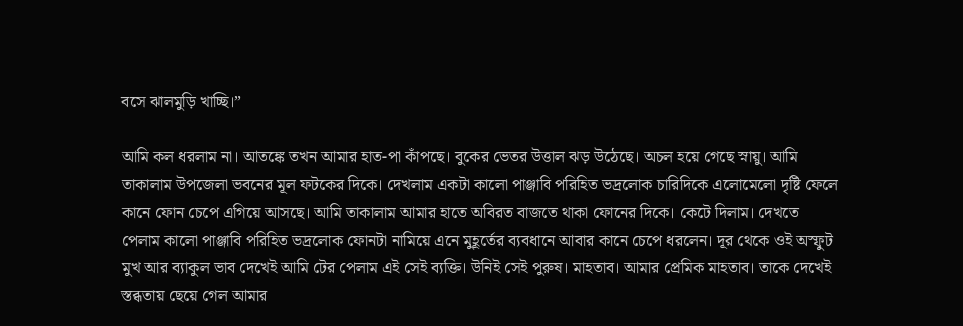বসে ঝালমুড়ি খাচ্ছি।”

আমি কল ধরলাম না। আতঙ্কে তখন আমার হাত-পা কাঁপছে। বুকের ভেতর উত্তাল ঝড় উঠেছে। অচল হয়ে গেছে স্নায়ু। আমি তাকালাম উপজেলা ভবনের মূল ফটকের দিকে। দেখলাম একটা কালো পাঞ্জাবি পরিহিত ভদ্রলোক চারিদিকে এলোমেলো দৃষ্টি ফেলে কানে ফোন চেপে এগিয়ে আসছে। আমি তাকালাম আমার হাতে অবিরত বাজতে থাকা ফোনের দিকে। কেটে দিলাম। দেখতে পেলাম কালো পাঞ্জাবি পরিহিত ভদ্রলোক ফোনটা নামিয়ে এনে মুহূর্তের ব্যবধানে আবার কানে চেপে ধরলেন। দূর থেকে ওই অস্ফুট মুখ আর ব্যাকুল ভাব দেখেই আমি টের পেলাম এই সেই ব্যক্তি। উনিই সেই পুরুষ। মাহতাব। আমার প্রেমিক মাহতাব। তাকে দেখেই স্তব্ধতায় ছেয়ে গেল আমার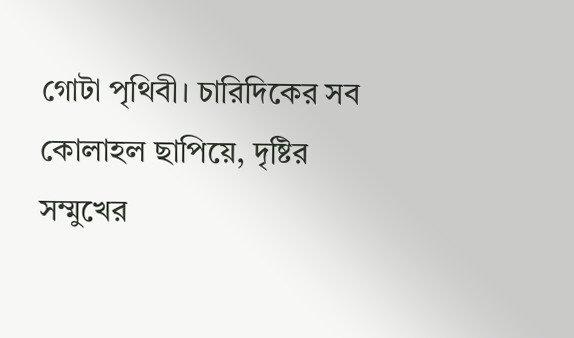গোটা পৃথিবী। চারিদিকের সব কোলাহল ছাপিয়ে, দৃষ্টির সম্মুখের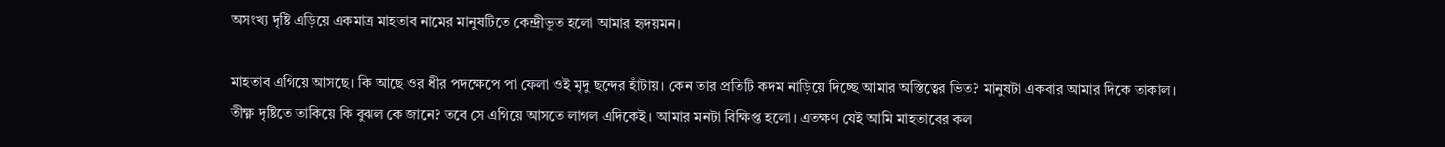অসংখ্য দৃষ্টি এড়িয়ে একমাত্র মাহতাব নামের মানুষটিতে কেন্দ্রীভূত হলো আমার হৃদয়মন।

মাহতাব এগিয়ে আসছে। কি আছে ওর ধীর পদক্ষেপে পা ফেলা ওই মৃদু ছন্দের হাঁটায়। কেন তার প্রতিটি কদম নাড়িয়ে দিচ্ছে আমার অস্তিত্বের ভিত? মানুষটা একবার আমার দিকে তাকাল। তীক্ষ্ণ দৃষ্টিতে তাকিয়ে কি বুঝল কে জানে? তবে সে এগিয়ে আসতে লাগল এদিকেই। আমার মনটা বিক্ষিপ্ত হলো। এতক্ষণ যেই আমি মাহতাবের কল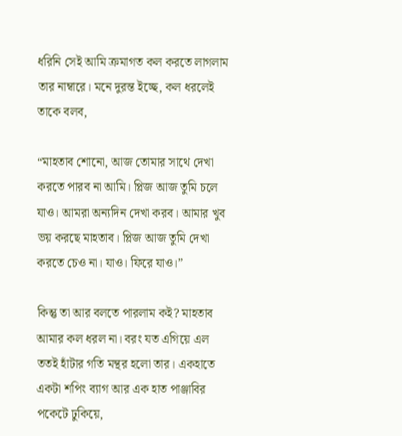ধরিনি সেই আমি ক্রমাগত কল করতে লাগলাম তার নাম্বারে। মনে দুরন্ত ইচ্ছে, কল ধরলেই তাকে বলব,

“মাহতাব শোনো, আজ তোমার সাথে দেখা করতে পারব না আমি। প্লিজ আজ তুমি চলে যাও। আমরা অন্যদিন দেখা করব। আমার খুব ভয় করছে মাহতাব। প্লিজ আজ তুমি দেখা করতে চেও না। যাও। ফিরে যাও।”

কিন্তু তা আর বলতে পারলাম কই? মাহতাব আমার কল ধরল না। বরং যত এগিয়ে এল ততই হাঁটার গতি মন্থর হলো তার। একহাতে একটা শপিং ব্যাগ আর এক হাত পাঞ্জাবির পকেটে ঢুকিয়ে,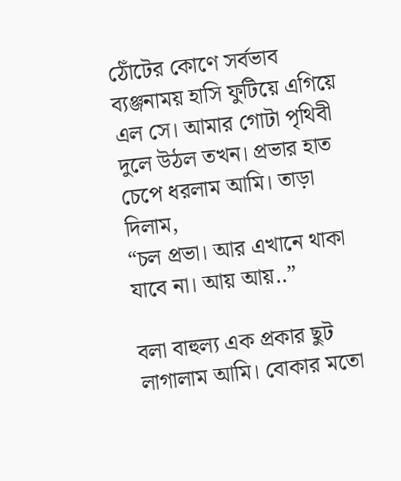ঠোঁটের কোণে সর্বভাব ব্যঞ্জনাময় হাসি ফুটিয়ে এগিয়ে এল সে। আমার গোটা পৃথিবী দুলে উঠল তখন। প্রভার হাত চেপে ধরলাম আমি। তাড়া দিলাম,
“চল প্রভা। আর এখানে থাকা যাবে না। আয় আয়..”

বলা বাহুল্য এক প্রকার ছুট লাগালাম আমি। বোকার মতো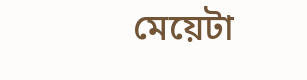মেয়েটা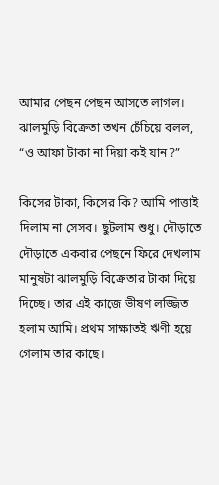আমার পেছন পেছন আসতে লাগল। ঝালমুড়ি বিক্রেতা তখন চেঁচিয়ে বলল,
“ও আফা টাকা না দিয়া কই যান?”

কিসের টাকা, কিসের কি? আমি পাত্তাই দিলাম না সেসব। ছুটলাম শুধু। দৌড়াতে দৌড়াতে একবার পেছনে ফিরে দেখলাম মানুষটা ঝালমুড়ি বিক্রেতার টাকা দিয়ে দিচ্ছে। তার এই কাজে ভীষণ লজ্জিত হলাম আমি। প্রথম সাক্ষাতই ঋণী হয়ে গেলাম তার কাছে।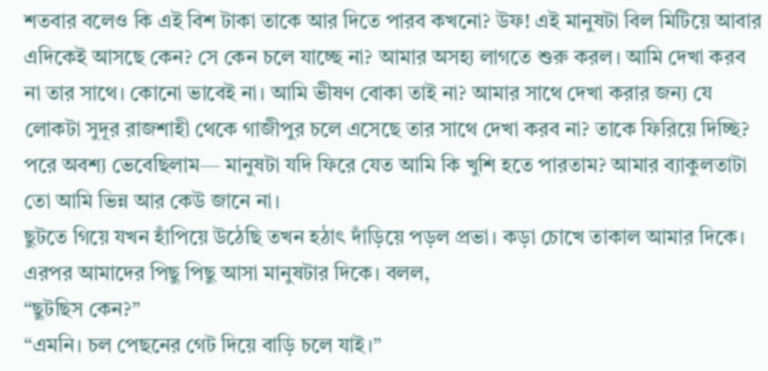শতবার বলেও কি এই বিশ টাকা তাকে আর দিতে পারব কখনো? উফ! এই মানুষটা বিল মিটিয়ে আবার এদিকেই আসছে কেন? সে কেন চলে যাচ্ছে না? আমার অসহ্য লাগতে শুরু করল। আমি দেখা করব না তার সাথে। কোনো ভাবেই না। আমি ভীষণ বোকা তাই না? আমার সাথে দেখা করার জন্য যে লোকটা সুদূর রাজশাহী থেকে গাজীপুর চলে এসেছে তার সাথে দেখা করব না? তাকে ফিরিয়ে দিচ্ছি? পরে অবশ্য ভেবেছিলাম— মানুষটা যদি ফিরে যেত আমি কি খুশি হতে পারতাম? আমার ব্যাকুলতাটা তো আমি ভিন্ন আর কেউ জানে না।
ছুটতে গিয়ে যখন হাঁপিয়ে উঠেছি তখন হঠাৎ দাঁড়িয়ে পড়ল প্রভা। কড়া চোখে তাকাল আমার দিকে। এরপর আমাদের পিছু পিছু আসা মানুষটার দিকে। বলল,
“ছুটছিস কেন?”
“এমনি। চল পেছনের গেট দিয়ে বাড়ি চলে যাই।”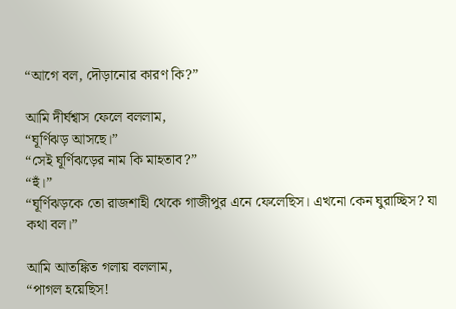“আগে বল, দৌড়ানোর কারণ কি?”

আমি দীর্ঘশ্বাস ফেলে বললাম,
“ঘূর্ণিঝড় আসছে।”
“সেই ঘূর্ণিঝড়ের নাম কি মাহতাব?”
“হুঁ।”
“ঘূর্ণিঝড়কে তো রাজশাহী থেকে গাজীপুর এনে ফেলেছিস। এখনো কেন ঘুরাচ্ছিস? যা কথা বল।”

আমি আতঙ্কিত গলায় বললাম,
“পাগল হয়েছিস!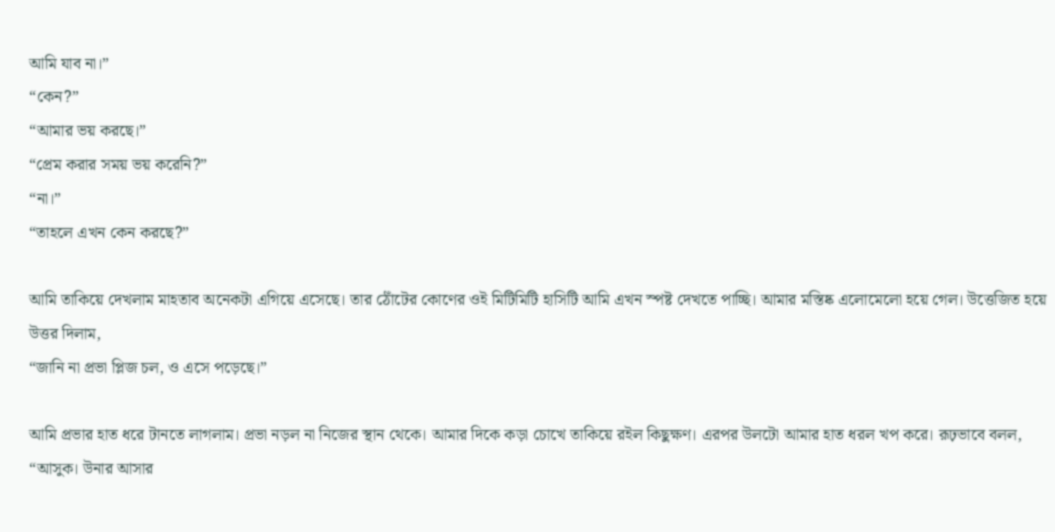আমি যাব না।”
“কেন?”
“আমার ভয় করছে।”
“প্রেম করার সময় ভয় করেনি?”
“না।”
“তাহলে এখন কেন করছে?”

আমি তাকিয়ে দেখলাম মাহতাব অনেকটা এগিয়ে এসেছে। তার ঠোঁটের কোণের ওই মিটিমিটি হাসিটি আমি এখন স্পষ্ট দেখতে পাচ্ছি। আমার মস্তিষ্ক এলোমেলো হয়ে গেল। উত্তেজিত হয়ে উত্তর দিলাম,
“জানি না প্রভা প্লিজ চল, ও এসে পড়েছে।”

আমি প্রভার হাত ধরে টানতে লাগলাম। প্রভা নড়ল না নিজের স্থান থেকে। আমার দিকে কড়া চোখে তাকিয়ে রইল কিছুক্ষণ। এরপর উলটো আমার হাত ধরল খপ করে। রূঢ়ভাবে বলল,
“আসুক। উনার আসার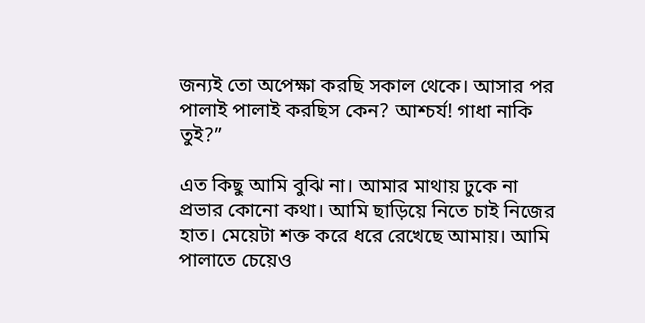জন্যই তো অপেক্ষা করছি সকাল থেকে। আসার পর পালাই পালাই করছিস কেন? আশ্চর্য! গাধা নাকি তুই?”

এত কিছু আমি বুঝি না। আমার মাথায় ঢুকে না প্রভার কোনো কথা। আমি ছাড়িয়ে নিতে চাই নিজের হাত। মেয়েটা শক্ত করে ধরে রেখেছে আমায়। আমি পালাতে চেয়েও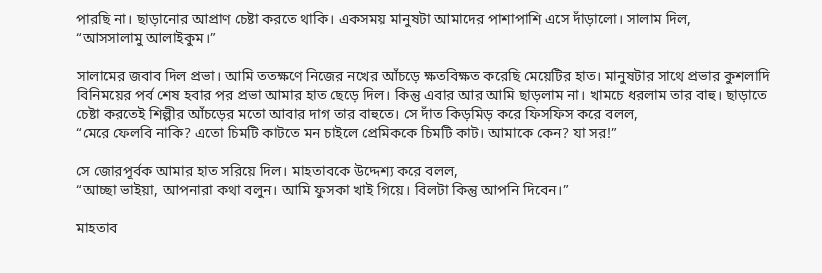পারছি না। ছাড়ানোর আপ্রাণ চেষ্টা করতে থাকি। একসময় মানুষটা আমাদের পাশাপাশি এসে দাঁড়ালো। সালাম দিল,
“আসসালামু আলাইকুম।”

সালামের জবাব দিল প্রভা। আমি ততক্ষণে নিজের নখের আঁচড়ে ক্ষতবিক্ষত করেছি মেয়েটির হাত। মানুষটার সাথে প্রভার কুশলাদি বিনিময়ের পর্ব শেষ হবার পর প্রভা আমার হাত ছেড়ে দিল। কিন্তু এবার আর আমি ছাড়লাম না। খামচে ধরলাম তার বাহু। ছাড়াতে চেষ্টা করতেই শিল্পীর আঁচড়ের মতো আবার দাগ তার বাহুতে। সে দাঁত কিড়মিড় করে ফিসফিস করে বলল,
“মেরে ফেলবি নাকি? এতো চিমটি কাটতে মন চাইলে প্রেমিককে চিমটি কাট। আমাকে কেন? যা সর!”

সে জোরপূর্বক আমার হাত সরিয়ে দিল। মাহতাবকে উদ্দেশ্য করে বলল,
“আচ্ছা ভাইয়া, আপনারা কথা বলুন। আমি ফুসকা খাই গিয়ে। বিলটা কিন্তু আপনি দিবেন।”

মাহতাব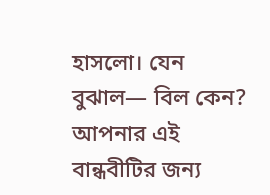হাসলো। যেন বুঝাল— বিল কেন? আপনার এই বান্ধবীটির জন্য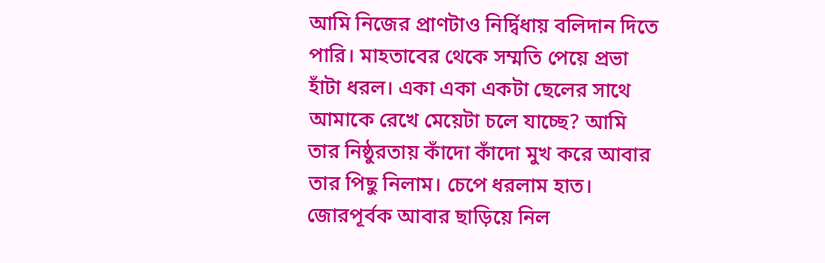আমি নিজের প্রাণটাও নির্দ্বিধায় বলিদান দিতে পারি। মাহতাবের থেকে সম্মতি পেয়ে প্রভা হাঁটা ধরল। একা একা একটা ছেলের সাথে আমাকে রেখে মেয়েটা চলে যাচ্ছে? আমি তার নিষ্ঠুরতায় কাঁদো কাঁদো মুখ করে আবার তার পিছু নিলাম। চেপে ধরলাম হাত। জোরপূর্বক আবার ছাড়িয়ে নিল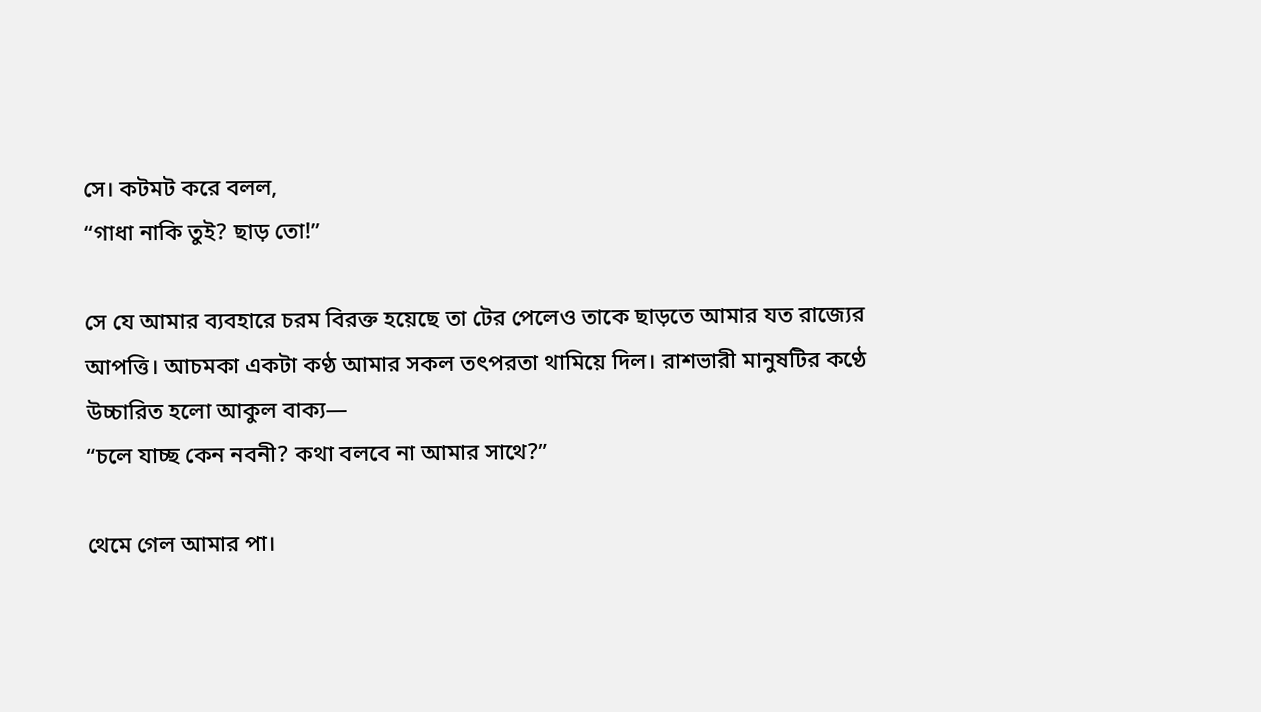সে। কটমট করে বলল,
“গাধা নাকি তুই? ছাড় তো!”

সে যে আমার ব্যবহারে চরম বিরক্ত হয়েছে তা টের পেলেও তাকে ছাড়তে আমার যত রাজ্যের আপত্তি। আচমকা একটা কণ্ঠ আমার সকল তৎপরতা থামিয়ে দিল। রাশভারী মানুষটির কণ্ঠে উচ্চারিত হলো আকুল বাক্য—
“চলে যাচ্ছ কেন নবনী? কথা বলবে না আমার সাথে?”

থেমে গেল আমার পা।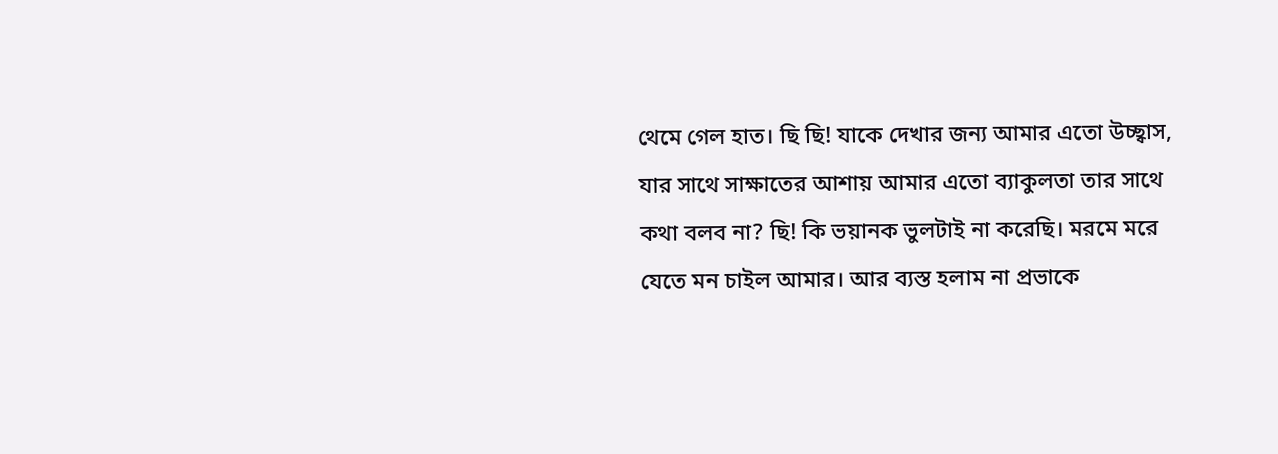থেমে গেল হাত। ছি ছি! যাকে দেখার জন্য আমার এতো উচ্ছ্বাস, যার সাথে সাক্ষাতের আশায় আমার এতো ব্যাকুলতা তার সাথে কথা বলব না? ছি! কি ভয়ানক ভুলটাই না করেছি। মরমে মরে যেতে মন চাইল আমার। আর ব্যস্ত হলাম না প্রভাকে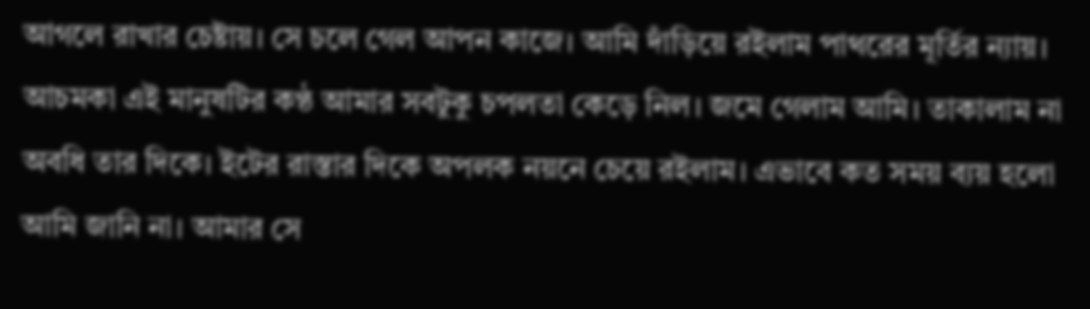আগলে রাখার চেষ্টায়। সে চলে গেল আপন কাজে। আমি দাঁড়িয়ে রইলাম পাথরের মূর্তির ন্যায়। আচমকা এই মানুষটির কণ্ঠ আমার সবটুকু চপলতা কেড়ে নিল। জমে গেলাম আমি। তাকালাম না অবধি তার দিকে। ইটের রাস্তার দিকে অপলক নয়নে চেয়ে রইলাম। এভাবে কত সময় ব্যয় হলো আমি জানি না। আমার সে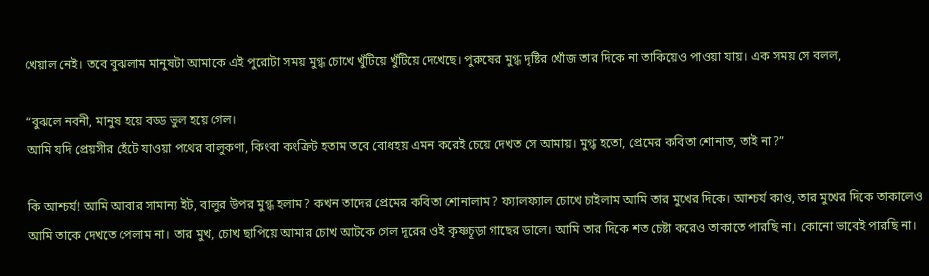খেয়াল নেই। তবে বুঝলাম মানুষটা আমাকে এই পুরোটা সময় মুগ্ধ চোখে খুঁটিয়ে খুঁটিয়ে দেখেছে। পুরুষের মুগ্ধ দৃষ্টির খোঁজ তার দিকে না তাকিয়েও পাওয়া যায়। এক সময় সে বলল,

“বুঝলে নবনী, মানুষ হয়ে বড্ড ভুল হয়ে গেল।
আমি যদি প্রেয়সীর হেঁটে যাওয়া পথের বালুকণা, কিংবা কংক্রিট হতাম তবে বোধহয় এমন করেই চেয়ে দেখত সে আমায়। মুগ্ধ হতো, প্রেমের কবিতা শোনাত, তাই না?”

কি আশ্চর্য! আমি আবার সামান্য ইট, বালুর উপর মুগ্ধ হলাম? কখন তাদের প্রেমের কবিতা শোনালাম? ফ্যালফ্যাল চোখে চাইলাম আমি তার মুখের দিকে। আশ্চর্য কাণ্ড, তার মুখের দিকে তাকালেও আমি তাকে দেখতে পেলাম না। তার মুখ, চোখ ছাপিয়ে আমার চোখ আটকে গেল দূরের ওই কৃষ্ণচূড়া গাছের ডালে। আমি তার দিকে শত চেষ্টা করেও তাকাতে পারছি না। কোনো ভাবেই পারছি না।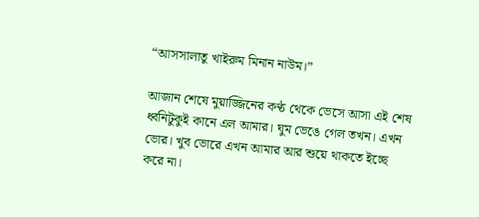“আসসালাতু খাইরুম মিনান নাউম।”

আজান শেষে মুয়াজ্জিনের কণ্ঠ থেকে ভেসে আসা এই শেষ ধ্বনিটুকুই কানে এল আমার। ঘুম ভেঙে গেল তখন। এখন ভোর। খুব ভোরে এখন আমার আর শুয়ে থাকতে ইচ্ছে করে না।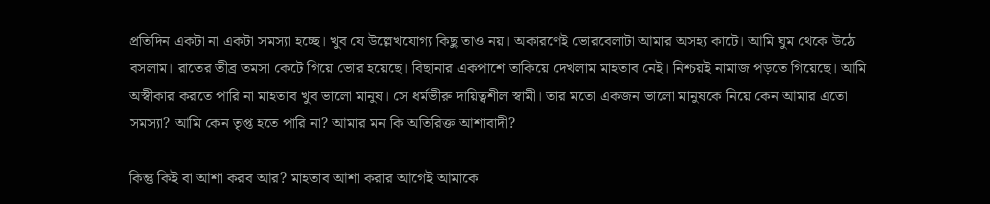প্রতিদিন একটা না একটা সমস্যা হচ্ছে। খুব যে উল্লেখযোগ্য কিছু তাও নয়। অকারণেই ভোরবেলাটা আমার অসহ্য কাটে। আমি ঘুম থেকে উঠে বসলাম। রাতের তীব্র তমসা কেটে গিয়ে ভোর হয়েছে। বিছানার একপাশে তাকিয়ে দেখলাম মাহতাব নেই। নিশ্চয়ই নামাজ পড়তে গিয়েছে। আমি অস্বীকার করতে পারি না মাহতাব খুব ভালো মানুষ। সে ধর্মভীরু দায়িত্বশীল স্বামী। তার মতো একজন ভালো মানুষকে নিয়ে কেন আমার এতো সমস্যা? আমি কেন তৃপ্ত হতে পারি না? আমার মন কি অতিরিক্ত আশাবাদী?

কিন্তু কিই বা আশা করব আর? মাহতাব আশা করার আগেই আমাকে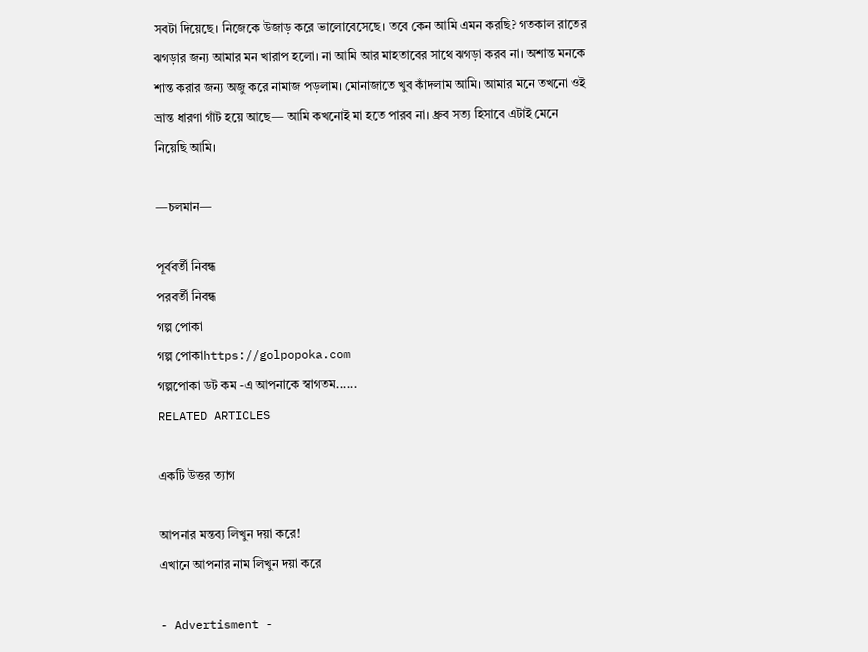সবটা দিয়েছে। নিজেকে উজাড় করে ভালোবেসেছে। তবে কেন আমি এমন করছি? গতকাল রাতের ঝগড়ার জন্য আমার মন খারাপ হলো। না আমি আর মাহতাবের সাথে ঝগড়া করব না। অশান্ত মনকে শান্ত করার জন্য অজু করে নামাজ পড়লাম। মোনাজাতে খুব কাঁদলাম আমি। আমার মনে তখনো ওই ভ্রান্ত ধারণা গাঁট হয়ে আছে— আমি কখনোই মা হতে পারব না। ধ্রুব সত্য হিসাবে এটাই মেনে নিয়েছি আমি।

—চলমান—

পূর্ববর্তী নিবন্ধ
পরবর্তী নিবন্ধ
গল্প পোকা
গল্প পোকাhttps://golpopoka.com
গল্পপোকা ডট কম -এ আপনাকে স্বাগতম......
RELATED ARTICLES

একটি উত্তর ত্যাগ

আপনার মন্তব্য লিখুন দয়া করে!
এখানে আপনার নাম লিখুন দয়া করে

- Advertisment -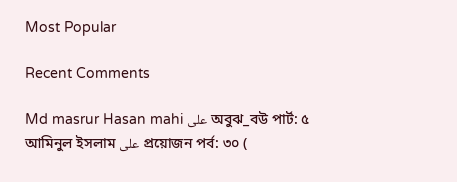Most Popular

Recent Comments

Md masrur Hasan mahi على অবুঝ_বউ পার্ট: ৫
আমিনুল ইসলাম على প্রয়োজন পর্ব: ৩০ (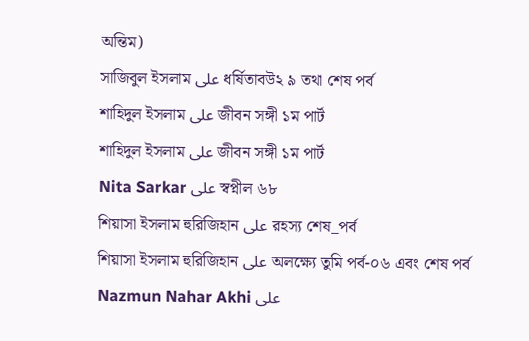অন্তিম)
সাজিবুল ইসলাম على ধর্ষিতাবউ২ ৯ তথা শেষ পর্ব
শাহিদুল ইসলাম على জীবন সঙ্গী ১ম পার্ট
শাহিদুল ইসলাম على জীবন সঙ্গী ১ম পার্ট
Nita Sarkar على স্বপ্নীল ৬৮
শিয়াসা ইসলাম হুরিজিহান على রহস্য শেষ_পর্ব
শিয়াসা ইসলাম হুরিজিহান على অলক্ষ্যে তুমি পর্ব-০৬ এবং শেষ পর্ব
Nazmun Nahar Akhi على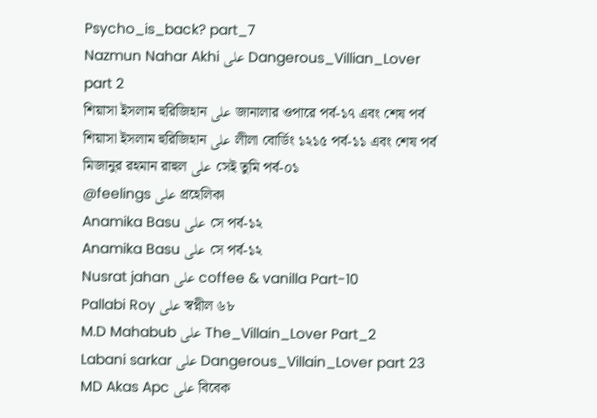Psycho_is_back? part_7
Nazmun Nahar Akhi على Dangerous_Villian_Lover part 2
শিয়াসা ইসলাম হুরিজিহান على জানালার ওপারে পর্ব-১৭ এবং শেষ পর্ব
শিয়াসা ইসলাম হুরিজিহান على লীলা বোর্ডিং ১২১৫ পর্ব-১১ এবং শেষ পর্ব
মিজানুর রহমান রাহুল على সেই তুমি পর্ব-০১
@feelings على প্রহেলিকা
Anamika Basu على সে পর্ব-১২
Anamika Basu على সে পর্ব-১২
Nusrat jahan على coffee & vanilla Part-10
Pallabi Roy على স্বপ্নীল ৬৮
M.D Mahabub على The_Villain_Lover Part_2
Labani sarkar على Dangerous_Villain_Lover part 23
MD Akas Apc على বিবেক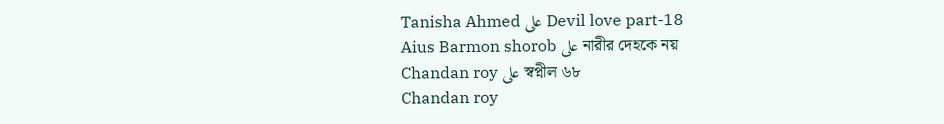Tanisha Ahmed على Devil love part-18
Aius Barmon shorob على নারীর দেহকে নয়
Chandan roy على স্বপ্নীল ৬৮
Chandan roy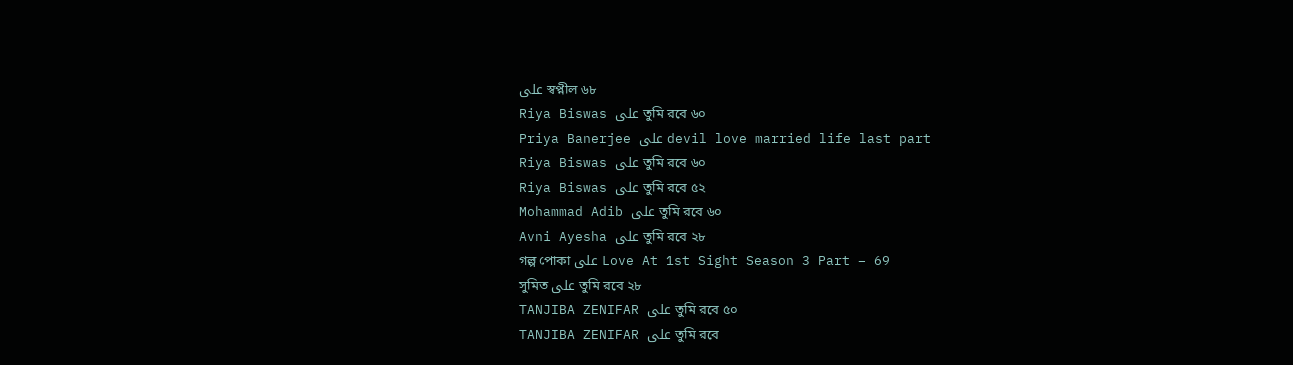على স্বপ্নীল ৬৮
Riya Biswas على তুমি রবে ৬০
Priya Banerjee على devil love married life last part
Riya Biswas على তুমি রবে ৬০
Riya Biswas على তুমি রবে ৫২
Mohammad Adib على তুমি রবে ৬০
Avni Ayesha على তুমি রবে ২৮
গল্প পোকা على Love At 1st Sight Season 3 Part – 69
সুমিত على তুমি রবে ২৮
TANJIBA ZENIFAR على তুমি রবে ৫০
TANJIBA ZENIFAR على তুমি রবে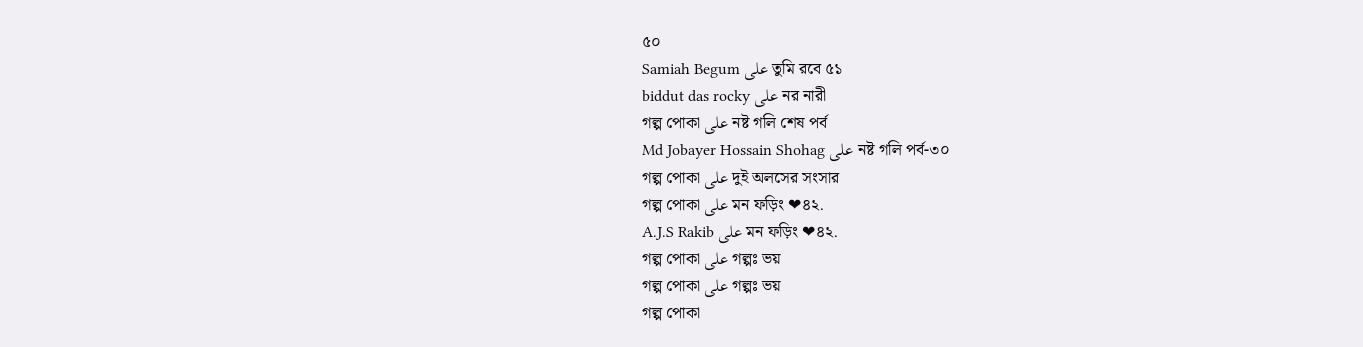৫০
Samiah Begum على তুমি রবে ৫১
biddut das rocky على নর নারী
গল্প পোকা على নষ্ট গলি শেষ পর্ব
Md Jobayer Hossain Shohag على নষ্ট গলি পর্ব-৩০
গল্প পোকা على দুই অলসের সংসার
গল্প পোকা على মন ফড়িং ❤৪২.
A.J.S Rakib على মন ফড়িং ❤৪২.
গল্প পোকা على গল্পঃ ভয়
গল্প পোকা على গল্পঃ ভয়
গল্প পোকা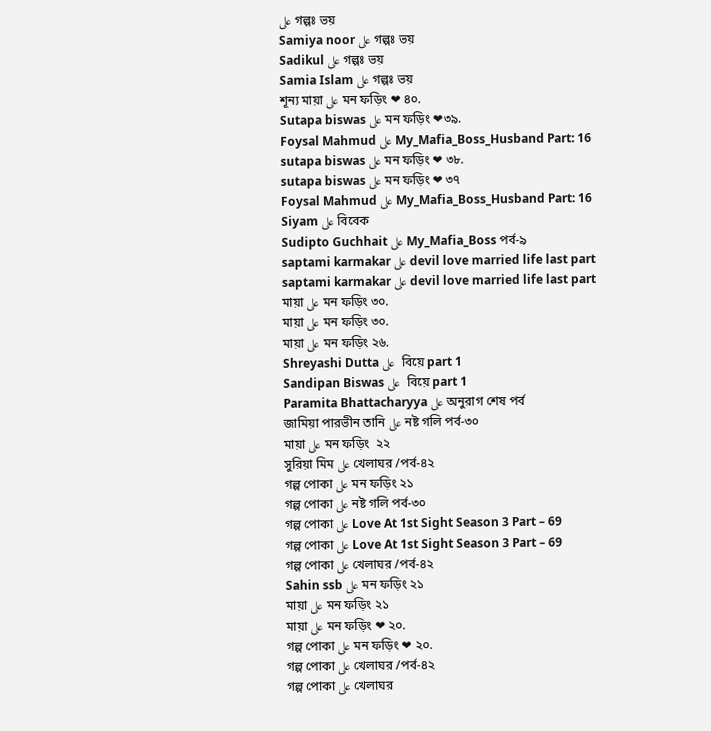على গল্পঃ ভয়
Samiya noor على গল্পঃ ভয়
Sadikul على গল্পঃ ভয়
Samia Islam على গল্পঃ ভয়
শূন্য মায়া على মন ফড়িং ❤ ৪০.
Sutapa biswas على মন ফড়িং ❤৩৯.
Foysal Mahmud على My_Mafia_Boss_Husband Part: 16
sutapa biswas على মন ফড়িং ❤ ৩৮.
sutapa biswas على মন ফড়িং ❤ ৩৭
Foysal Mahmud على My_Mafia_Boss_Husband Part: 16
Siyam على বিবেক
Sudipto Guchhait على My_Mafia_Boss পর্ব-৯
saptami karmakar على devil love married life last part
saptami karmakar على devil love married life last part
মায়া على মন ফড়িং ৩০.
মায়া على মন ফড়িং ৩০.
মায়া على মন ফড়িং ২৬.
Shreyashi Dutta على  বিয়ে part 1
Sandipan Biswas على  বিয়ে part 1
Paramita Bhattacharyya على অনুরাগ শেষ পর্ব
জামিয়া পারভীন তানি على নষ্ট গলি পর্ব-৩০
মায়া على মন ফড়িং  ২২
সুরিয়া মিম على খেলাঘর /পর্ব-৪২
গল্প পোকা على মন ফড়িং ২১
গল্প পোকা على নষ্ট গলি পর্ব-৩০
গল্প পোকা على Love At 1st Sight Season 3 Part – 69
গল্প পোকা على Love At 1st Sight Season 3 Part – 69
গল্প পোকা على খেলাঘর /পর্ব-৪২
Sahin ssb على মন ফড়িং ২১
মায়া على মন ফড়িং ২১
মায়া على মন ফড়িং ❤ ২০.
গল্প পোকা على মন ফড়িং ❤ ২০.
গল্প পোকা على খেলাঘর /পর্ব-৪২
গল্প পোকা على খেলাঘর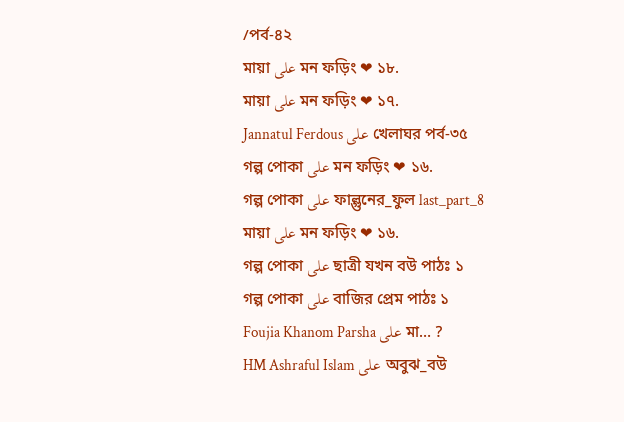/পর্ব-৪২
মায়া على মন ফড়িং ❤ ১৮.
মায়া على মন ফড়িং ❤ ১৭.
Jannatul Ferdous على খেলাঘর পর্ব-৩৫
গল্প পোকা على মন ফড়িং ❤ ১৬.
গল্প পোকা على ফাল্গুনের_ফুল last_part_8
মায়া على মন ফড়িং ❤ ১৬.
গল্প পোকা على ছাত্রী যখন বউ পাঠঃ ১
গল্প পোকা على বাজির প্রেম পাঠঃ ১
Foujia Khanom Parsha على মা… ?
HM Ashraful Islam على অবুঝ_বউ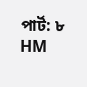পার্ট: ৮
HM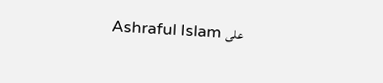Ashraful Islam على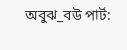অবুঝ_বউ পার্ট: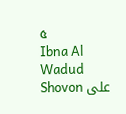৫
Ibna Al Wadud Shovon على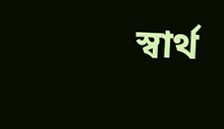স্বার্থ